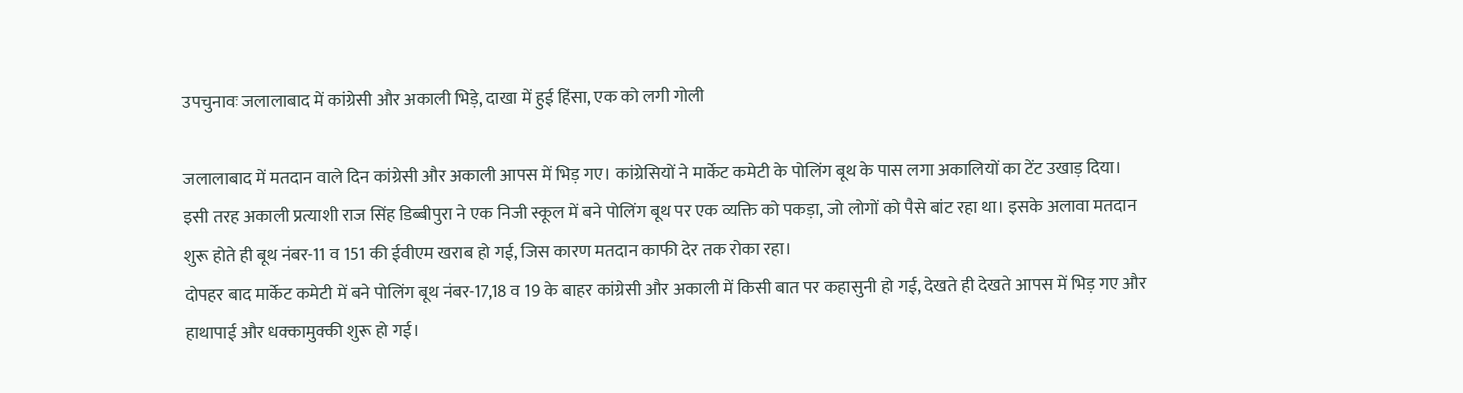उपचुनावः जलालाबाद में कांग्रेसी और अकाली भिड़े, दाखा में हुई हिंसा, एक को लगी गोली

जलालाबाद में मतदान वाले दिन कांग्रेसी और अकाली आपस में भिड़ गए। कांग्रेसियों ने मार्केट कमेटी के पोलिंग बूथ के पास लगा अकालियों का टेंट उखाड़ दिया।
इसी तरह अकाली प्रत्याशी राज सिंह डिब्बीपुरा ने एक निजी स्कूल में बने पोलिंग बूथ पर एक व्यक्ति को पकड़ा, जो लोगों को पैसे बांट रहा था। इसके अलावा मतदान शुरू होते ही बूथ नंबर-11 व 151 की ईवीएम खराब हो गई, जिस कारण मतदान काफी देर तक रोका रहा।
दोपहर बाद मार्केट कमेटी में बने पोलिंग बूथ नंबर-17,18 व 19 के बाहर कांग्रेसी और अकाली में किसी बात पर कहासुनी हो गई, देखते ही देखते आपस में भिड़ गए और हाथापाई और धक्कामुक्की शुरू हो गई।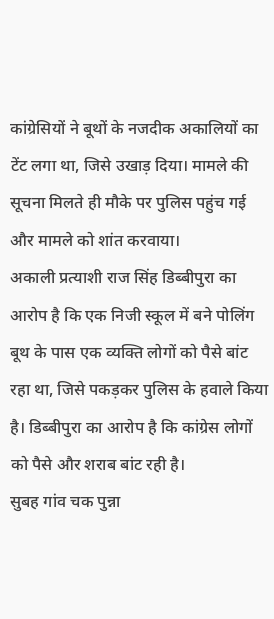कांग्रेसियों ने बूथों के नजदीक अकालियों का टेंट लगा था, जिसे उखाड़ दिया। मामले की सूचना मिलते ही मौके पर पुलिस पहुंच गई और मामले को शांत करवाया।
अकाली प्रत्याशी राज सिंह डिब्बीपुरा का आरोप है कि एक निजी स्कूल में बने पोलिंग बूथ के पास एक व्यक्ति लोगों को पैसे बांट रहा था, जिसे पकड़कर पुलिस के हवाले किया है। डिब्बीपुरा का आरोप है कि कांग्रेस लोगों को पैसे और शराब बांट रही है।
सुबह गांव चक पुन्ना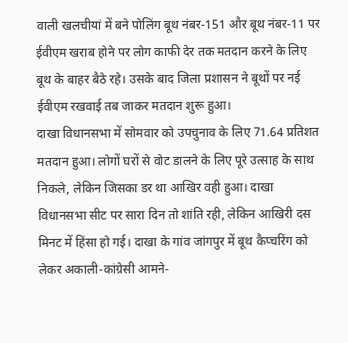वाली खलचीयां में बने पोलिंग बूथ नंबर-151 और बूथ नंबर-11 पर ईवीएम खराब होने पर लोग काफी देर तक मतदान करने के लिए बूथ के बाहर बैठे रहे। उसके बाद जिला प्रशासन ने बूथों पर नई ईवीएम रखवाई तब जाकर मतदान शुरू हुआ।
दाखा विधानसभा में सोमवार को उपचुनाव के लिए 71.64 प्रतिशत मतदान हुआ। लोगों घरों से वोट डालने के लिए पूरे उत्साह के साथ निकले, लेकिन जिसका डर था आखिर वही हुआ। दाखा विधानसभा सीट पर सारा दिन तो शांति रही, लेकिन आखिरी दस मिनट में हिंसा हो गई। दाखा के गांव जांगपुर में बूथ कैप्चरिंग को लेकर अकाली-कांग्रेसी आमने-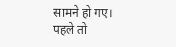सामने हो गए।
पहले तो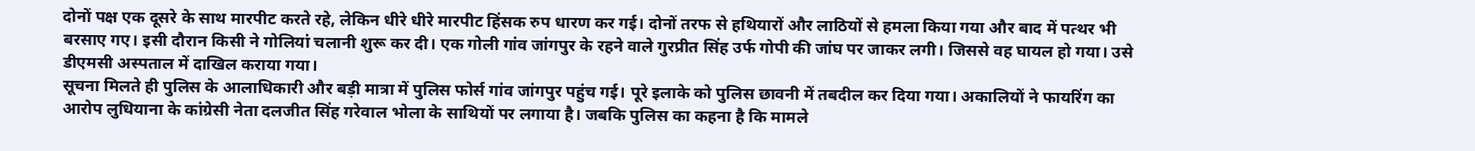दोनों पक्ष एक दूसरे के साथ मारपीट करते रहे, लेकिन धीरे धीरे मारपीट हिंसक रुप धारण कर गई। दोनों तरफ से हथियारों और लाठियों से हमला किया गया और बाद में पत्थर भी बरसाए गए। इसी दौरान किसी ने गोलियां चलानी शुरू कर दी। एक गोली गांव जांगपुर के रहने वाले गुरप्रीत सिंह उर्फ गोपी की जांघ पर जाकर लगी। जिससे वह घायल हो गया। उसे डीएमसी अस्पताल में दाखिल कराया गया।
सूचना मिलते ही पुलिस के आलाधिकारी और बड़ी मात्रा में पुलिस फोर्स गांव जांगपुर पहुंच गई। पूरे इलाके को पुलिस छावनी में तबदील कर दिया गया। अकालियों ने फायरिंग का आरोप लुधियाना के कांग्रेसी नेता दलजीत सिंह गरेवाल भोला के साथियों पर लगाया है। जबकि पुलिस का कहना है कि मामले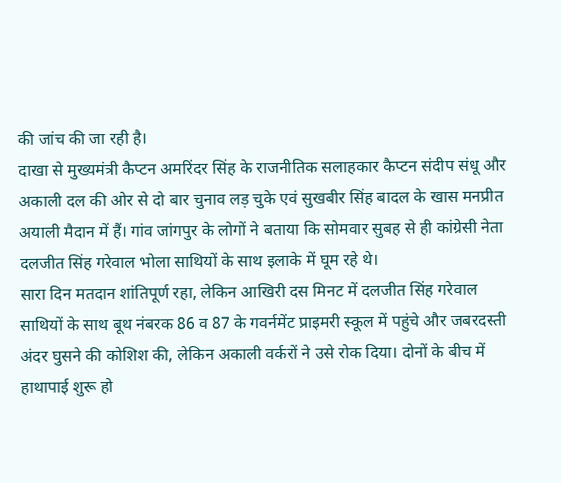की जांच की जा रही है।
दाखा से मुख्यमंत्री कैप्टन अमरिंदर सिंह के राजनीतिक सलाहकार कैप्टन संदीप संधू और अकाली दल की ओर से दो बार चुनाव लड़ चुके एवं सुखबीर सिंह बादल के खास मनप्रीत अयाली मैदान में हैं। गांव जांगपुर के लोगों ने बताया कि सोमवार सुबह से ही कांग्रेसी नेता दलजीत सिंह गरेवाल भोला साथियों के साथ इलाके में घूम रहे थे।
सारा दिन मतदान शांतिपूर्ण रहा, लेकिन आखिरी दस मिनट में दलजीत सिंह गरेवाल साथियों के साथ बूथ नंबरक 86 व 87 के गवर्नमेंट प्राइमरी स्कूल में पहुंचे और जबरदस्ती अंदर घुसने की कोशिश की, लेकिन अकाली वर्करों ने उसे रोक दिया। दोनों के बीच में हाथापाई शुरू हो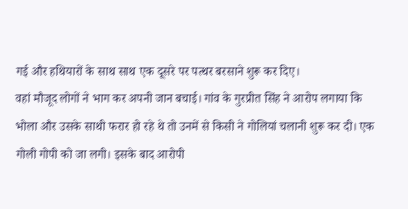गई और हथियारों के साथ साथ एक दूसरे पर पत्थर बरसाने शुरू कर दिए।
वहां मौजूद लोगों ने भाग कर अपनी जान बचाई। गांव के गुरप्रीत सिंह ने आरोप लगाया कि भोला और उसके साथी फरार हो रहे थे तो उनमें से किसी ने गोलियां चलानी शुरू कर दी। एक गोली गोपी को जा लगी। इसके बाद आरोपी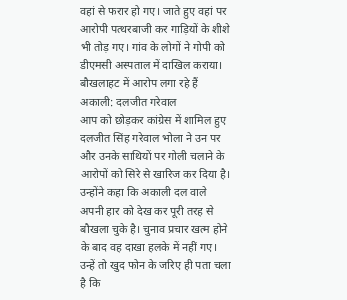वहां से फरार हो गए। जाते हुए वहां पर आरोपी पत्थरबाजी कर गाड़ियों के शीशे भी तोड़ गए। गांव के लोगों ने गोपी को डीएमसी अस्पताल में दाखिल कराया।
बौखलाहट में आरोप लगा रहे हैं अकाली: दलजीत गरेवाल
आप को छोड़कर कांग्रेस में शामिल हुए दलजीत सिंह गरेवाल भोला ने उन पर और उनके साथियों पर गोली चलाने के आरोपों को सिरे से खारिज कर दिया है। उन्होंने कहा कि अकाली दल वाले अपनी हार को देख कर पूरी तरह से बौखला चुके है। चुनाव प्रचार खत्म होने के बाद वह दाखा हलके में नहीं गए। उन्हें तो खुद फोन के जरिए ही पता चला है कि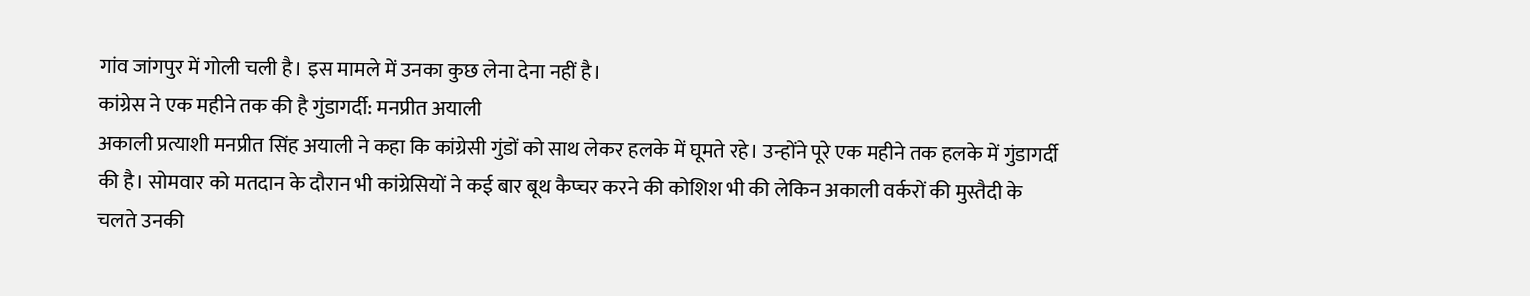गांव जांगपुर में गोली चली है। इस मामले में उनका कुछ लेना देना नहीं है।
कांग्रेस ने एक महीने तक की है गुंडागर्दी: मनप्रीत अयाली
अकाली प्रत्याशी मनप्रीत सिंह अयाली ने कहा कि कांग्रेसी गुंडों को साथ लेकर हलके में घूमते रहे। उन्होंने पूरे एक महीने तक हलके में गुंडागर्दी की है। सोमवार को मतदान के दौरान भी कांग्रेसियों ने कई बार बूथ कैप्चर करने की कोशिश भी की लेकिन अकाली वर्करों की मुस्तैदी के चलते उनकी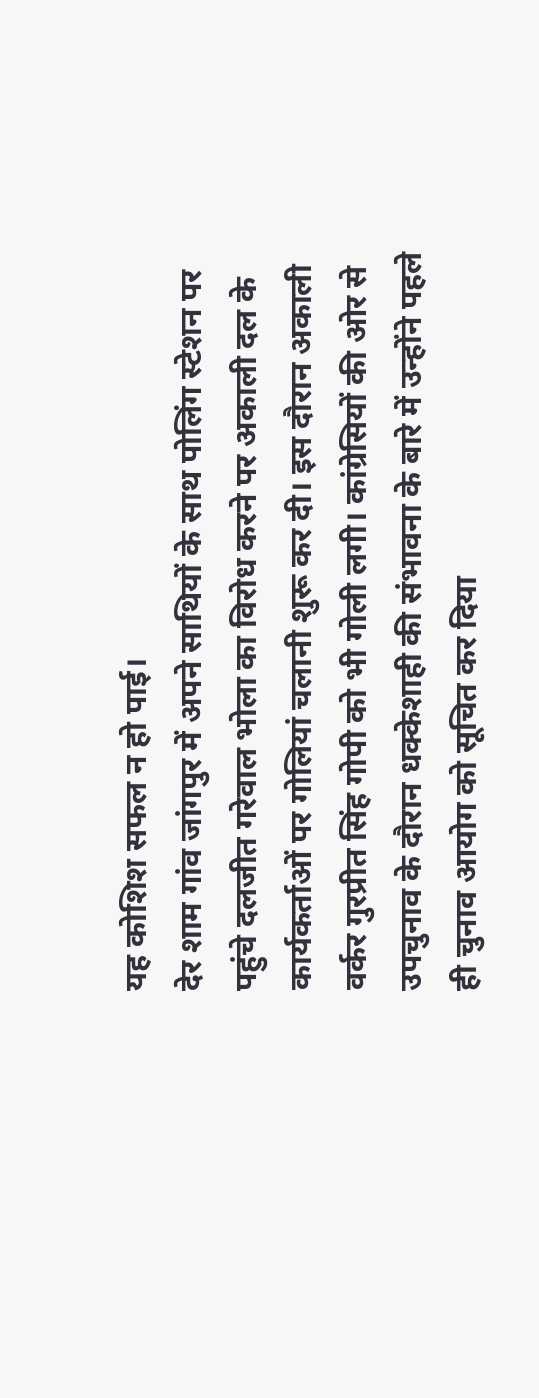यह कोशिश सफल न हो पाई।
देर शाम गांव जांगपुर में अपने साथियों के साथ पोलिंग स्टेशन पर पहुंचे दलजीत गरेवाल भोला का विरोध करने पर अकाली दल के कार्यकर्ताओं पर गोलियां चलानी शुरू कर दी। इस दौरान अकाली वर्कर गुरप्रीत सिंह गोपी को भी गोली लगी। कांग्रेसियों की ओर से उपचुनाव के दौरान धक्केशाही की संभावना के बारे में उन्होंने पहले ही चुनाव आयोग को सूचित कर दिया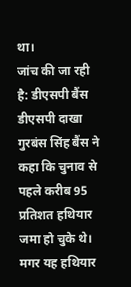था।
जांच की जा रही है: डीएसपी बैंस
डीएसपी दाखा गुरबंस सिंह बैंस ने कहा कि चुनाव से पहले करीब 95 प्रतिशत हथियार जमा हो चुके थे। मगर यह हथियार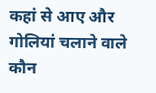कहां से आए और गोलियां चलाने वाले कौन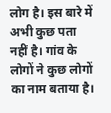लोग है। इस बारे में अभी कुछ पता नहीं है। गांव के लोगों ने कुछ लोगों का नाम बताया है।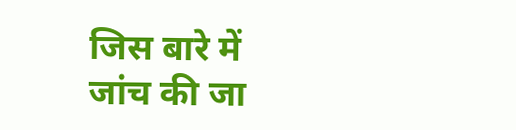जिस बारे में जांच की जा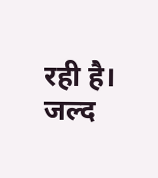रही है। जल्द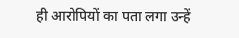ही आरोपियों का पता लगा उन्हें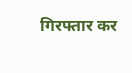गिरफ्तार कर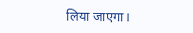लिया जाएगा।